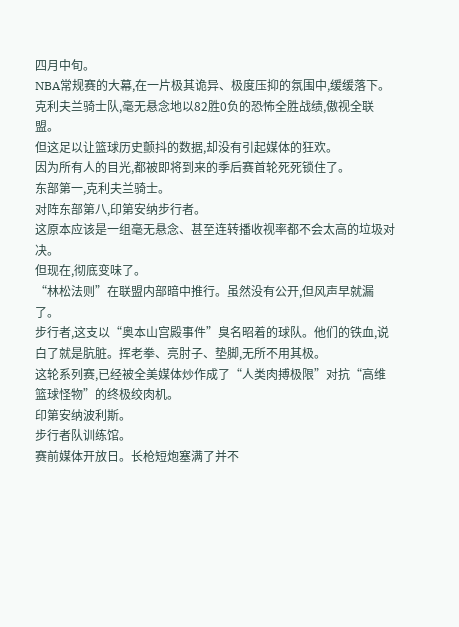四月中旬。
NBA常规赛的大幕,在一片极其诡异、极度压抑的氛围中,缓缓落下。
克利夫兰骑士队,毫无悬念地以82胜0负的恐怖全胜战绩,傲视全联盟。
但这足以让篮球历史颤抖的数据,却没有引起媒体的狂欢。
因为所有人的目光,都被即将到来的季后赛首轮死死锁住了。
东部第一,克利夫兰骑士。
对阵东部第八,印第安纳步行者。
这原本应该是一组毫无悬念、甚至连转播收视率都不会太高的垃圾对决。
但现在,彻底变味了。
“林松法则”在联盟内部暗中推行。虽然没有公开,但风声早就漏了。
步行者,这支以“奥本山宫殿事件”臭名昭着的球队。他们的铁血,说白了就是肮脏。挥老拳、亮肘子、垫脚,无所不用其极。
这轮系列赛,已经被全美媒体炒作成了“人类肉搏极限”对抗“高维篮球怪物”的终极绞肉机。
印第安纳波利斯。
步行者队训练馆。
赛前媒体开放日。长枪短炮塞满了并不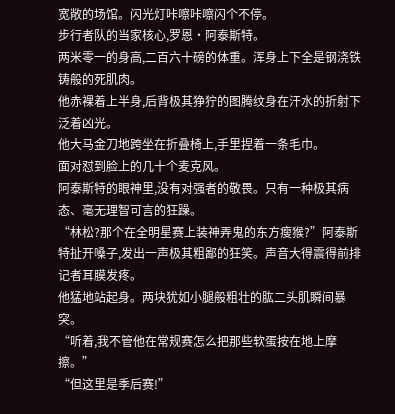宽敞的场馆。闪光灯咔嚓咔嚓闪个不停。
步行者队的当家核心,罗恩·阿泰斯特。
两米零一的身高,二百六十磅的体重。浑身上下全是钢浇铁铸般的死肌肉。
他赤裸着上半身,后背极其狰狞的图腾纹身在汗水的折射下泛着凶光。
他大马金刀地跨坐在折叠椅上,手里捏着一条毛巾。
面对怼到脸上的几十个麦克风。
阿泰斯特的眼神里,没有对强者的敬畏。只有一种极其病态、毫无理智可言的狂躁。
“林松?那个在全明星赛上装神弄鬼的东方瘦猴?”阿泰斯特扯开嗓子,发出一声极其粗鄙的狂笑。声音大得震得前排记者耳膜发疼。
他猛地站起身。两块犹如小腿般粗壮的肱二头肌瞬间暴突。
“听着,我不管他在常规赛怎么把那些软蛋按在地上摩擦。”
“但这里是季后赛!”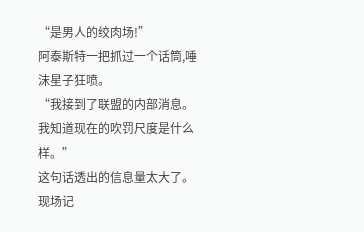“是男人的绞肉场!”
阿泰斯特一把抓过一个话筒,唾沫星子狂喷。
“我接到了联盟的内部消息。我知道现在的吹罚尺度是什么样。”
这句话透出的信息量太大了。现场记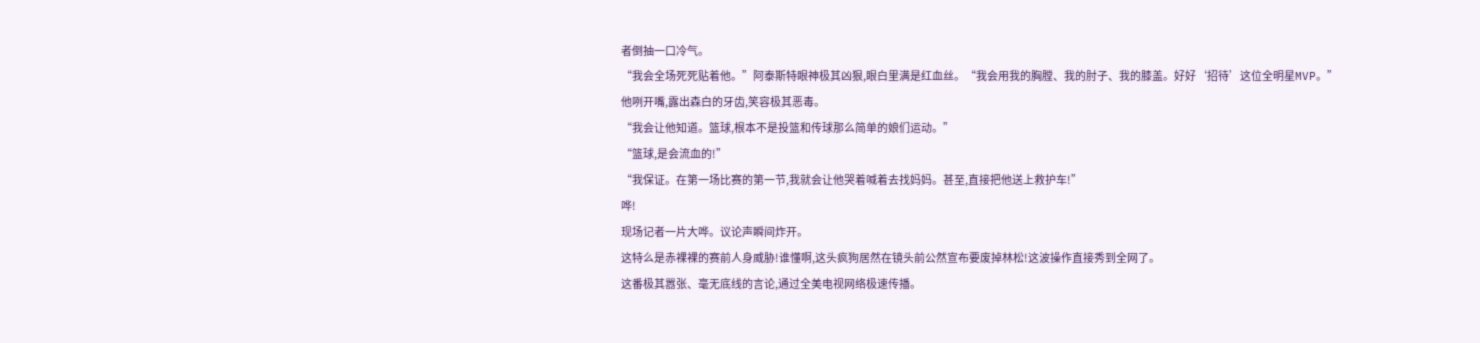者倒抽一口冷气。
“我会全场死死贴着他。”阿泰斯特眼神极其凶狠,眼白里满是红血丝。“我会用我的胸膛、我的肘子、我的膝盖。好好‘招待’这位全明星MVP。”
他咧开嘴,露出森白的牙齿,笑容极其恶毒。
“我会让他知道。篮球,根本不是投篮和传球那么简单的娘们运动。”
“篮球,是会流血的!”
“我保证。在第一场比赛的第一节,我就会让他哭着喊着去找妈妈。甚至,直接把他送上救护车!”
哗!
现场记者一片大哗。议论声瞬间炸开。
这特么是赤裸裸的赛前人身威胁!谁懂啊,这头疯狗居然在镜头前公然宣布要废掉林松!这波操作直接秀到全网了。
这番极其嚣张、毫无底线的言论,通过全美电视网络极速传播。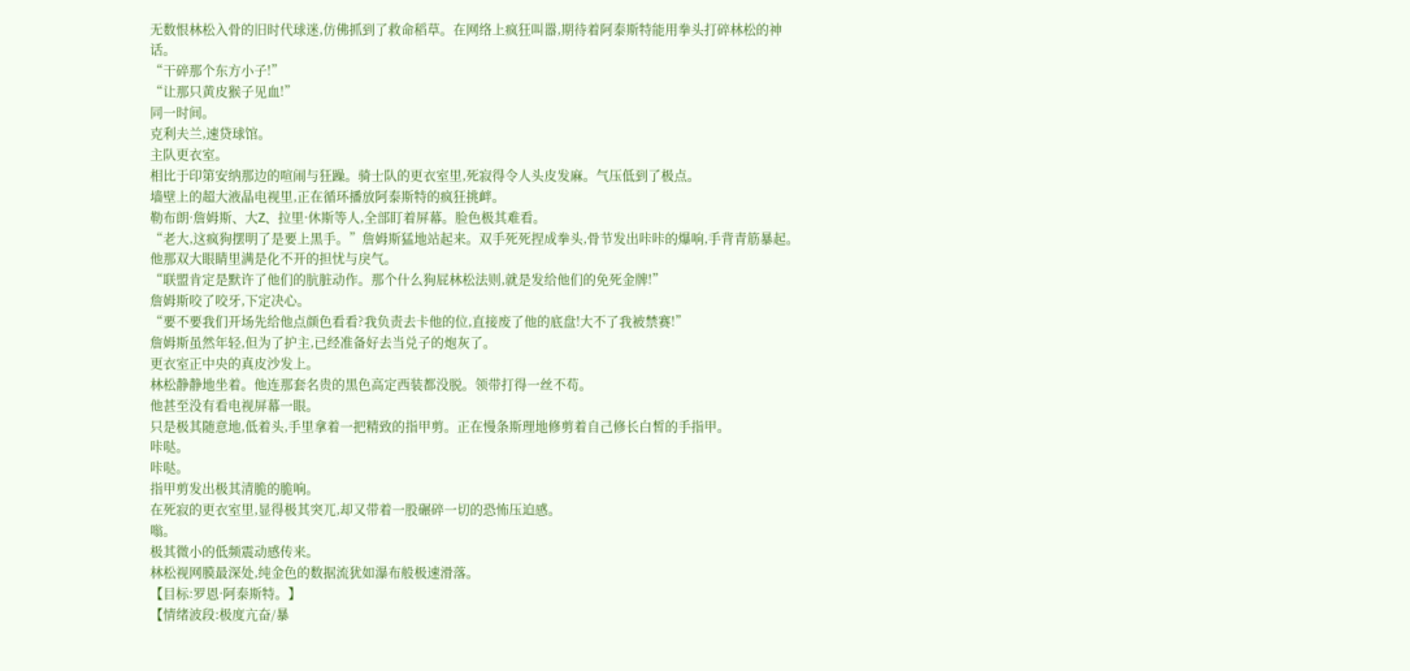无数恨林松入骨的旧时代球迷,仿佛抓到了救命稻草。在网络上疯狂叫嚣,期待着阿泰斯特能用拳头打碎林松的神话。
“干碎那个东方小子!”
“让那只黄皮猴子见血!”
同一时间。
克利夫兰,速贷球馆。
主队更衣室。
相比于印第安纳那边的喧闹与狂躁。骑士队的更衣室里,死寂得令人头皮发麻。气压低到了极点。
墙壁上的超大液晶电视里,正在循环播放阿泰斯特的疯狂挑衅。
勒布朗·詹姆斯、大Z、拉里·休斯等人,全部盯着屏幕。脸色极其难看。
“老大,这疯狗摆明了是要上黑手。”詹姆斯猛地站起来。双手死死捏成拳头,骨节发出咔咔的爆响,手背青筋暴起。
他那双大眼睛里满是化不开的担忧与戾气。
“联盟肯定是默许了他们的肮脏动作。那个什么狗屁林松法则,就是发给他们的免死金牌!”
詹姆斯咬了咬牙,下定决心。
“要不要我们开场先给他点颜色看看?我负责去卡他的位,直接废了他的底盘!大不了我被禁赛!”
詹姆斯虽然年轻,但为了护主,已经准备好去当兑子的炮灰了。
更衣室正中央的真皮沙发上。
林松静静地坐着。他连那套名贵的黑色高定西装都没脱。领带打得一丝不苟。
他甚至没有看电视屏幕一眼。
只是极其随意地,低着头,手里拿着一把精致的指甲剪。正在慢条斯理地修剪着自己修长白皙的手指甲。
咔哒。
咔哒。
指甲剪发出极其清脆的脆响。
在死寂的更衣室里,显得极其突兀,却又带着一股碾碎一切的恐怖压迫感。
嗡。
极其微小的低频震动感传来。
林松视网膜最深处,纯金色的数据流犹如瀑布般极速滑落。
【目标:罗恩·阿泰斯特。】
【情绪波段:极度亢奋/暴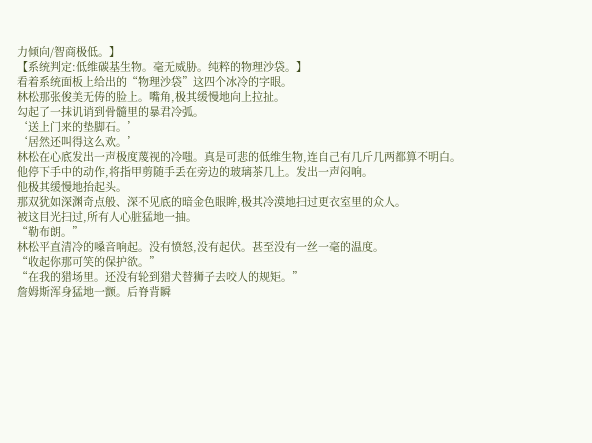力倾向/智商极低。】
【系统判定:低维碳基生物。毫无威胁。纯粹的物理沙袋。】
看着系统面板上给出的“物理沙袋”这四个冰冷的字眼。
林松那张俊美无俦的脸上。嘴角,极其缓慢地向上拉扯。
勾起了一抹讥诮到骨髓里的暴君冷弧。
‘送上门来的垫脚石。’
‘居然还叫得这么欢。’
林松在心底发出一声极度蔑视的冷嗤。真是可悲的低维生物,连自己有几斤几两都算不明白。
他停下手中的动作,将指甲剪随手丢在旁边的玻璃茶几上。发出一声闷响。
他极其缓慢地抬起头。
那双犹如深渊奇点般、深不见底的暗金色眼眸,极其冷漠地扫过更衣室里的众人。
被这目光扫过,所有人心脏猛地一抽。
“勒布朗。”
林松平直清冷的嗓音响起。没有愤怒,没有起伏。甚至没有一丝一毫的温度。
“收起你那可笑的保护欲。”
“在我的猎场里。还没有轮到猎犬替狮子去咬人的规矩。”
詹姆斯浑身猛地一颤。后脊背瞬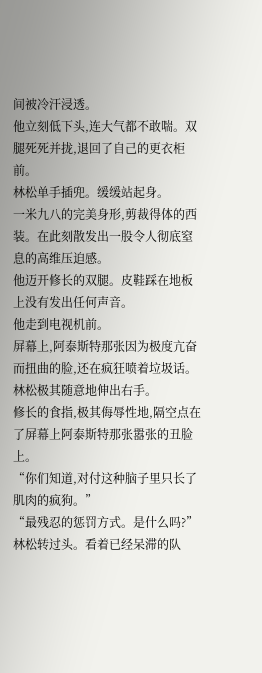间被冷汗浸透。
他立刻低下头,连大气都不敢喘。双腿死死并拢,退回了自己的更衣柜前。
林松单手插兜。缓缓站起身。
一米九八的完美身形,剪裁得体的西装。在此刻散发出一股令人彻底窒息的高维压迫感。
他迈开修长的双腿。皮鞋踩在地板上没有发出任何声音。
他走到电视机前。
屏幕上,阿泰斯特那张因为极度亢奋而扭曲的脸,还在疯狂喷着垃圾话。
林松极其随意地伸出右手。
修长的食指,极其侮辱性地,隔空点在了屏幕上阿泰斯特那张嚣张的丑脸上。
“你们知道,对付这种脑子里只长了肌肉的疯狗。”
“最残忍的惩罚方式。是什么吗?”
林松转过头。看着已经呆滞的队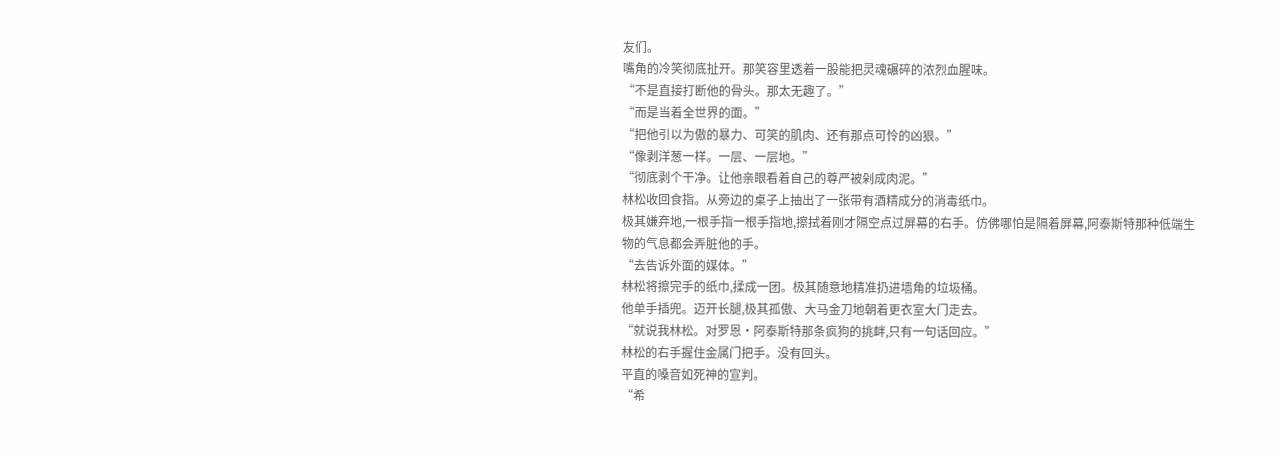友们。
嘴角的冷笑彻底扯开。那笑容里透着一股能把灵魂碾碎的浓烈血腥味。
“不是直接打断他的骨头。那太无趣了。”
“而是当着全世界的面。”
“把他引以为傲的暴力、可笑的肌肉、还有那点可怜的凶狠。”
“像剥洋葱一样。一层、一层地。”
“彻底剥个干净。让他亲眼看着自己的尊严被剁成肉泥。”
林松收回食指。从旁边的桌子上抽出了一张带有酒精成分的消毒纸巾。
极其嫌弃地,一根手指一根手指地,擦拭着刚才隔空点过屏幕的右手。仿佛哪怕是隔着屏幕,阿泰斯特那种低端生物的气息都会弄脏他的手。
“去告诉外面的媒体。”
林松将擦完手的纸巾,揉成一团。极其随意地精准扔进墙角的垃圾桶。
他单手插兜。迈开长腿,极其孤傲、大马金刀地朝着更衣室大门走去。
“就说我林松。对罗恩·阿泰斯特那条疯狗的挑衅,只有一句话回应。”
林松的右手握住金属门把手。没有回头。
平直的嗓音如死神的宣判。
“希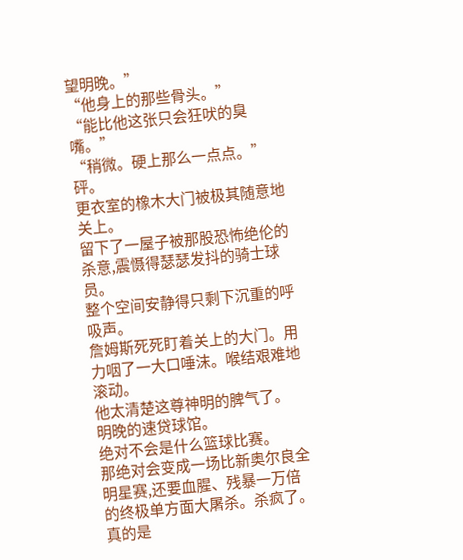望明晚。”
“他身上的那些骨头。”
“能比他这张只会狂吠的臭嘴。”
“稍微。硬上那么一点点。”
砰。
更衣室的橡木大门被极其随意地关上。
留下了一屋子被那股恐怖绝伦的杀意,震慑得瑟瑟发抖的骑士球员。
整个空间安静得只剩下沉重的呼吸声。
詹姆斯死死盯着关上的大门。用力咽了一大口唾沫。喉结艰难地滚动。
他太清楚这尊神明的脾气了。
明晚的速贷球馆。
绝对不会是什么篮球比赛。
那绝对会变成一场比新奥尔良全明星赛,还要血腥、残暴一万倍的终极单方面大屠杀。杀疯了。真的是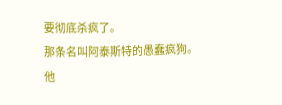要彻底杀疯了。
那条名叫阿泰斯特的愚蠢疯狗。
他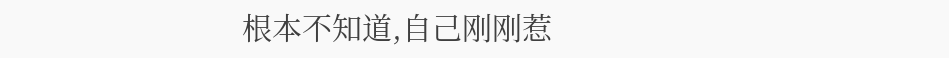根本不知道,自己刚刚惹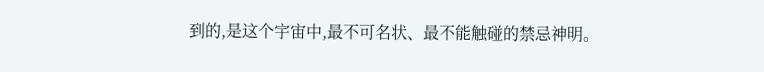到的,是这个宇宙中,最不可名状、最不能触碰的禁忌神明。